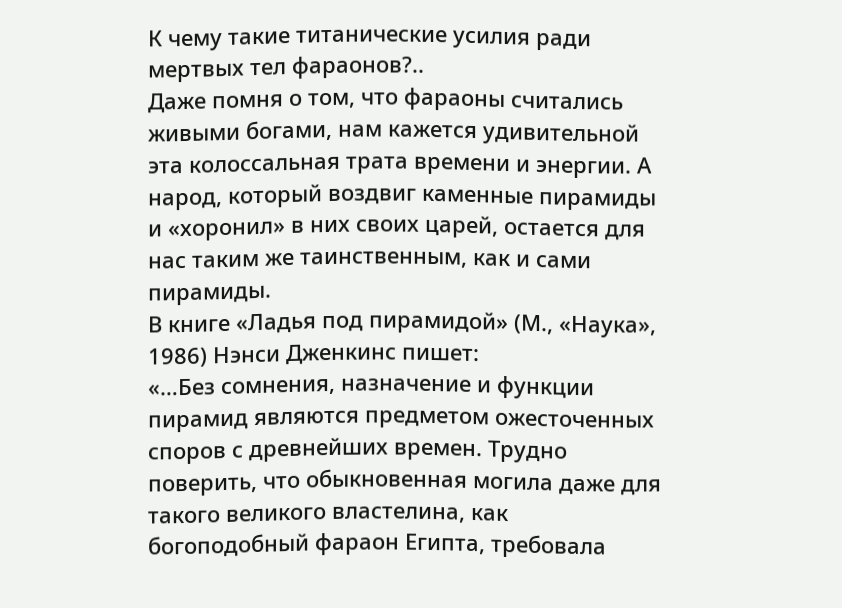К чему такие титанические усилия ради мертвых тел фараонов?..
Даже помня о том, что фараоны считались живыми богами, нам кажется удивительной эта колоссальная трата времени и энергии. А народ, который воздвиг каменные пирамиды и «хоронил» в них своих царей, остается для нас таким же таинственным, как и сами пирамиды.
В книге «Ладья под пирамидой» (М., «Наука», 1986) Нэнси Дженкинс пишет:
«…Без сомнения, назначение и функции пирамид являются предметом ожесточенных споров с древнейших времен. Трудно поверить, что обыкновенная могила даже для такого великого властелина, как богоподобный фараон Египта, требовала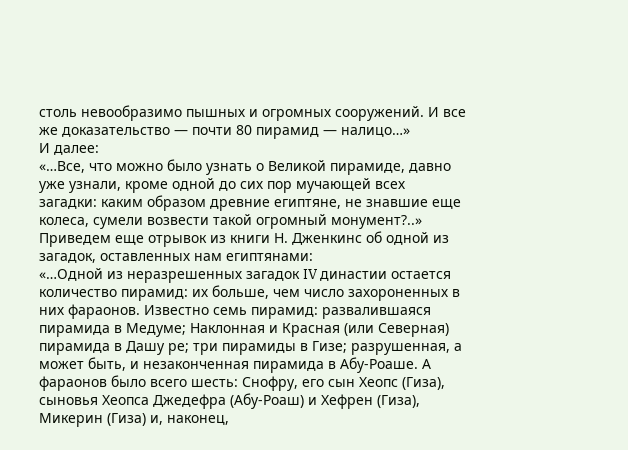столь невообразимо пышных и огромных сооружений. И все же доказательство — почти 80 пирамид — налицо…»
И далее:
«…Все, что можно было узнать о Великой пирамиде, давно уже узнали, кроме одной до сих пор мучающей всех загадки: каким образом древние египтяне, не знавшие еще колеса, сумели возвести такой огромный монумент?..»
Приведем еще отрывок из книги Н. Дженкинс об одной из загадок, оставленных нам египтянами:
«…Одной из неразрешенных загадок IV династии остается количество пирамид: их больше, чем число захороненных в них фараонов. Известно семь пирамид: развалившаяся пирамида в Медуме; Наклонная и Красная (или Северная) пирамида в Дашу ре; три пирамиды в Гизе; разрушенная, а может быть, и незаконченная пирамида в Абу-Роаше. А фараонов было всего шесть: Снофру, его сын Хеопс (Гиза), сыновья Хеопса Джедефра (Абу-Роаш) и Хефрен (Гиза), Микерин (Гиза) и, наконец,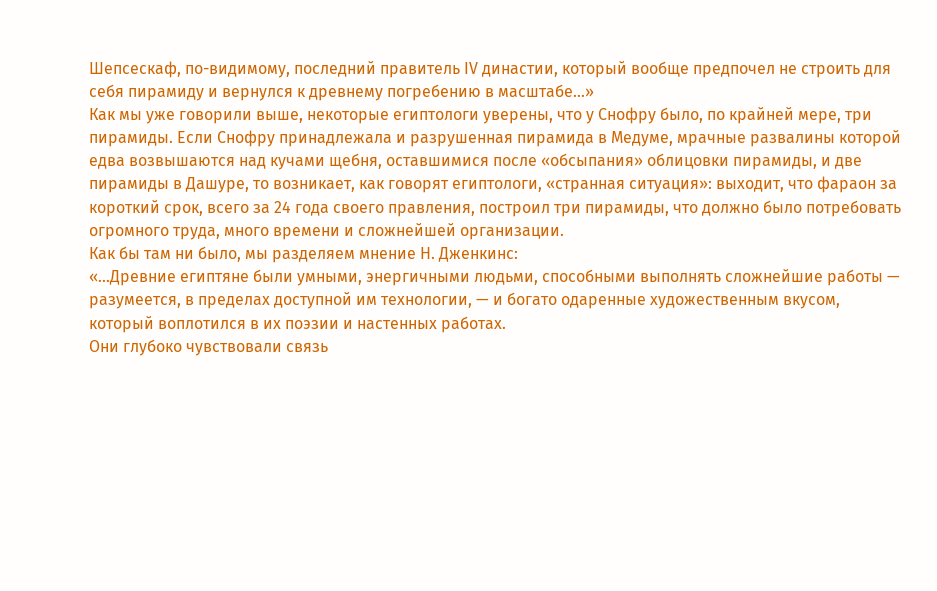Шепсескаф, по-видимому, последний правитель IV династии, который вообще предпочел не строить для себя пирамиду и вернулся к древнему погребению в масштабе…»
Как мы уже говорили выше, некоторые египтологи уверены, что у Снофру было, по крайней мере, три пирамиды. Если Снофру принадлежала и разрушенная пирамида в Медуме, мрачные развалины которой едва возвышаются над кучами щебня, оставшимися после «обсыпания» облицовки пирамиды, и две пирамиды в Дашуре, то возникает, как говорят египтологи, «странная ситуация»: выходит, что фараон за короткий срок, всего за 24 года своего правления, построил три пирамиды, что должно было потребовать огромного труда, много времени и сложнейшей организации.
Как бы там ни было, мы разделяем мнение Н. Дженкинс:
«…Древние египтяне были умными, энергичными людьми, способными выполнять сложнейшие работы — разумеется, в пределах доступной им технологии, — и богато одаренные художественным вкусом, который воплотился в их поэзии и настенных работах.
Они глубоко чувствовали связь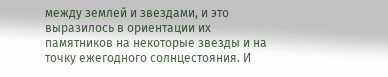между землей и звездами, и это выразилось в ориентации их памятников на некоторые звезды и на точку ежегодного солнцестояния. И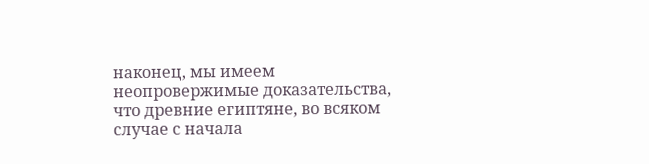наконец, мы имеем неопровержимые доказательства, что древние египтяне, во всяком случае с начала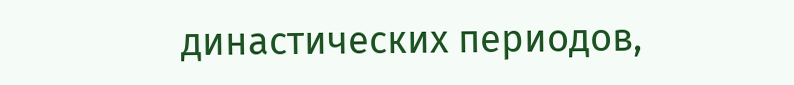династических периодов,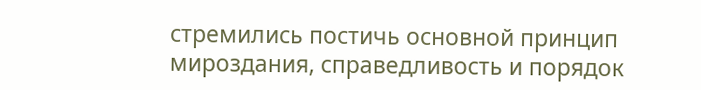стремились постичь основной принцип мироздания, справедливость и порядок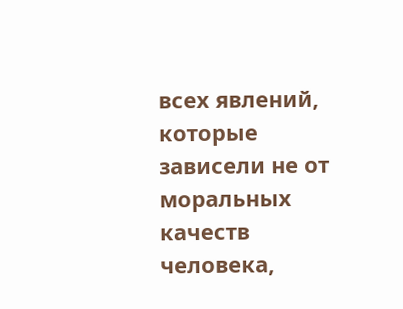всех явлений, которые зависели не от моральных качеств человека,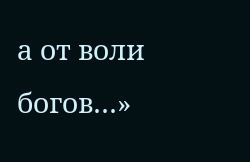а от воли богов…»